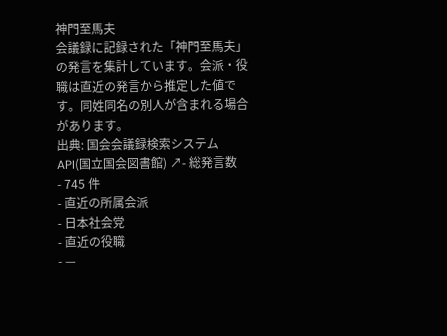神門至馬夫
会議録に記録された「神門至馬夫」の発言を集計しています。会派・役職は直近の発言から推定した値です。同姓同名の別人が含まれる場合があります。
出典: 国会会議録検索システム API(国立国会図書館) ↗- 総発言数
- 745 件
- 直近の所属会派
- 日本社会党
- 直近の役職
- —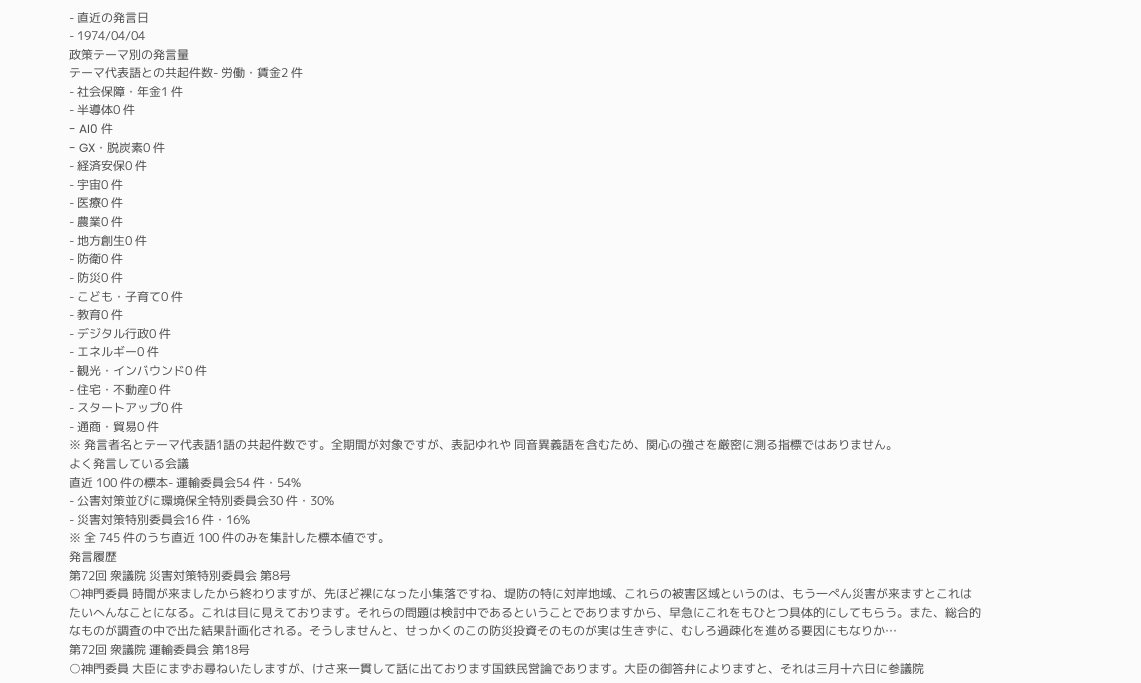- 直近の発言日
- 1974/04/04
政策テーマ別の発言量
テーマ代表語との共起件数- 労働・賃金2 件
- 社会保障・年金1 件
- 半導体0 件
- AI0 件
- GX・脱炭素0 件
- 経済安保0 件
- 宇宙0 件
- 医療0 件
- 農業0 件
- 地方創生0 件
- 防衛0 件
- 防災0 件
- こども・子育て0 件
- 教育0 件
- デジタル行政0 件
- エネルギー0 件
- 観光・インバウンド0 件
- 住宅・不動産0 件
- スタートアップ0 件
- 通商・貿易0 件
※ 発言者名とテーマ代表語1語の共起件数です。全期間が対象ですが、表記ゆれや 同音異義語を含むため、関心の強さを厳密に測る指標ではありません。
よく発言している会議
直近 100 件の標本- 運輸委員会54 件・54%
- 公害対策並びに環境保全特別委員会30 件・30%
- 災害対策特別委員会16 件・16%
※ 全 745 件のうち直近 100 件のみを集計した標本値です。
発言履歴
第72回 衆議院 災害対策特別委員会 第8号
○神門委員 時間が来ましたから終わりますが、先ほど裸になった小集落ですね、堤防の特に対岸地域、これらの被害区域というのは、もう一ぺん災害が来ますとこれはたいへんなことになる。これは目に見えております。それらの問題は検討中であるということでありますから、早急にこれをもひとつ具体的にしてもらう。また、総合的なものが調査の中で出た結果計画化される。そうしませんと、せっかくのこの防災投資そのものが実は生きずに、むしろ過疎化を進める要因にもなりか…
第72回 衆議院 運輸委員会 第18号
○神門委員 大臣にまずお尋ねいたしますが、けさ来一貫して話に出ております国鉄民営論であります。大臣の御答弁によりますと、それは三月十六日に参議院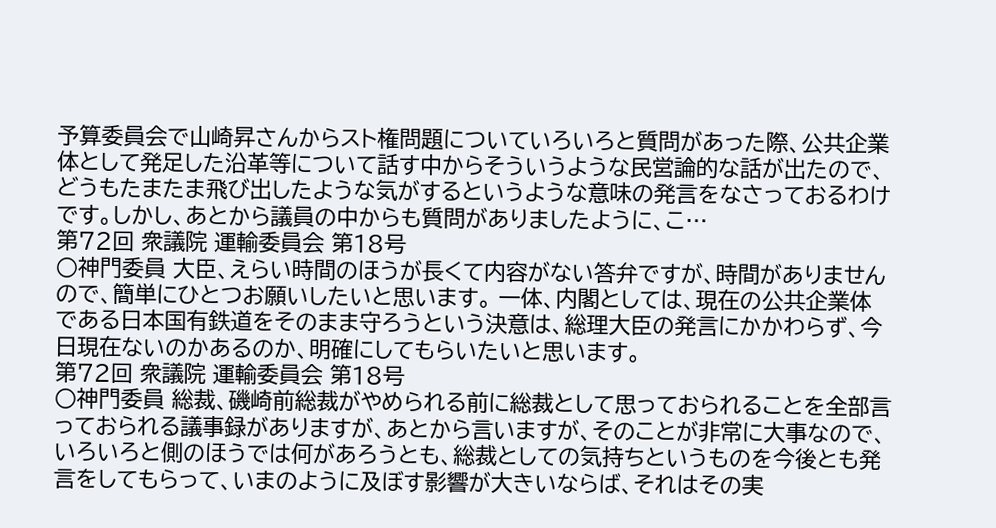予算委員会で山崎昇さんからスト権問題についていろいろと質問があった際、公共企業体として発足した沿革等について話す中からそういうような民営論的な話が出たので、どうもたまたま飛び出したような気がするというような意味の発言をなさっておるわけです。しかし、あとから議員の中からも質問がありましたように、こ…
第72回 衆議院 運輸委員会 第18号
○神門委員 大臣、えらい時間のほうが長くて内容がない答弁ですが、時間がありませんので、簡単にひとつお願いしたいと思います。 一体、内閣としては、現在の公共企業体である日本国有鉄道をそのまま守ろうという決意は、総理大臣の発言にかかわらず、今日現在ないのかあるのか、明確にしてもらいたいと思います。
第72回 衆議院 運輸委員会 第18号
○神門委員 総裁、磯崎前総裁がやめられる前に総裁として思っておられることを全部言っておられる議事録がありますが、あとから言いますが、そのことが非常に大事なので、いろいろと側のほうでは何があろうとも、総裁としての気持ちというものを今後とも発言をしてもらって、いまのように及ぼす影響が大きいならば、それはその実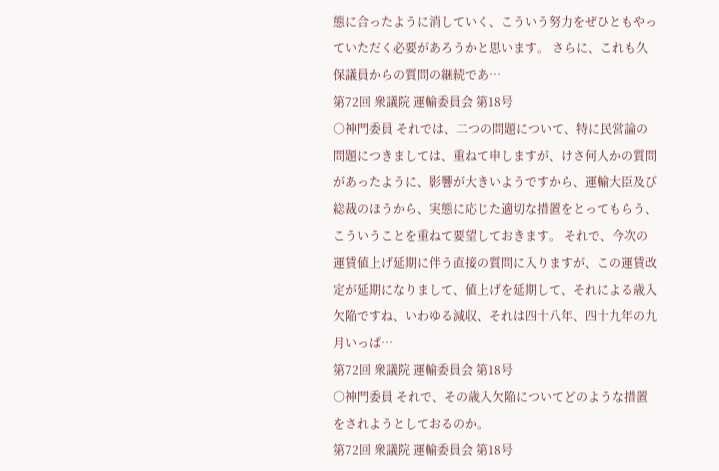態に合ったように消していく、こういう努力をぜひともやっていただく必要があろうかと思います。 さらに、これも久保議員からの質問の継続であ…
第72回 衆議院 運輸委員会 第18号
○神門委員 それでは、二つの問題について、特に民営論の問題につきましては、重ねて申しますが、けさ何人かの質問があったように、影響が大きいようですから、運輸大臣及び総裁のほうから、実態に応じた適切な措置をとってもらう、こういうことを重ねて要望しておきます。 それで、今次の運賃値上げ延期に伴う直接の質問に入りますが、この運賃改定が延期になりまして、値上げを延期して、それによる歳入欠陥ですね、いわゆる減収、それは四十八年、四十九年の九月いっぱ…
第72回 衆議院 運輸委員会 第18号
○神門委員 それで、その歳入欠陥についてどのような措置をされようとしておるのか。
第72回 衆議院 運輸委員会 第18号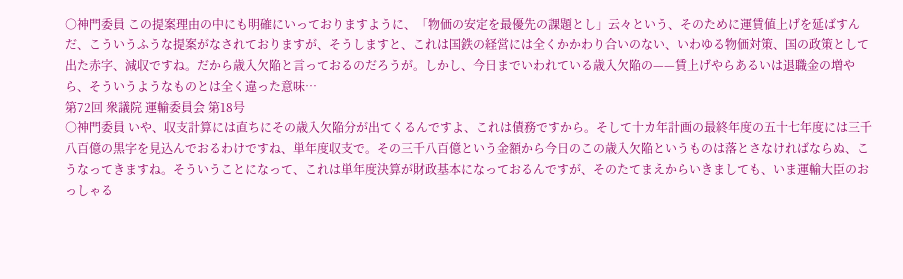○神門委員 この提案理由の中にも明確にいっておりますように、「物価の安定を最優先の課題とし」云々という、そのために運賃値上げを延ばすんだ、こういうふうな提案がなされておりますが、そうしますと、これは国鉄の経営には全くかかわり合いのない、いわゆる物価対策、国の政策として出た赤字、減収ですね。だから歳入欠陥と言っておるのだろうが。しかし、今日までいわれている歳入欠陥の——賃上げやらあるいは退職金の増やら、そういうようなものとは全く違った意味…
第72回 衆議院 運輸委員会 第18号
○神門委員 いや、収支計算には直ちにその歳入欠陥分が出てくるんですよ、これは債務ですから。そして十カ年計画の最終年度の五十七年度には三千八百億の黒字を見込んでおるわけですね、単年度収支で。その三千八百億という金額から今日のこの歳入欠陥というものは落とさなければならぬ、こうなってきますね。そういうことになって、これは単年度決算が財政基本になっておるんですが、そのたてまえからいきましても、いま運輸大臣のおっしゃる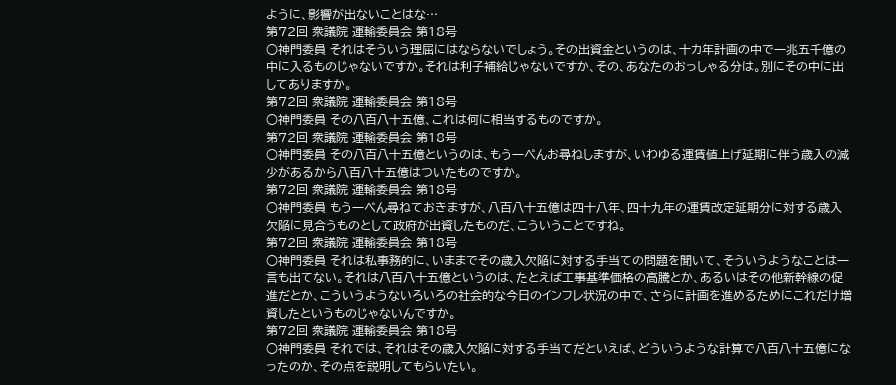ように、影響が出ないことはな…
第72回 衆議院 運輸委員会 第18号
○神門委員 それはそういう理屈にはならないでしょう。その出資金というのは、十カ年計画の中で一兆五千億の中に入るものじゃないですか。それは利子補給じゃないですか、その、あなたのおっしゃる分は。別にその中に出してありますか。
第72回 衆議院 運輸委員会 第18号
○神門委員 その八百八十五億、これは何に相当するものですか。
第72回 衆議院 運輸委員会 第18号
○神門委員 その八百八十五億というのは、もう一ぺんお尋ねしますが、いわゆる運賃値上げ延期に伴う歳入の減少があるから八百八十五億はついたものですか。
第72回 衆議院 運輸委員会 第18号
○神門委員 もう一ぺん尋ねておきますが、八百八十五億は四十八年、四十九年の運賃改定延期分に対する歳入欠陥に見合うものとして政府が出資したものだ、こういうことですね。
第72回 衆議院 運輸委員会 第18号
○神門委員 それは私事務的に、いままでその歳入欠陥に対する手当ての問題を聞いて、そういうようなことは一言も出てない。それは八百八十五億というのは、たとえば工事基準価格の高騰とか、あるいはその他新幹線の促進だとか、こういうようないろいろの社会的な今日のインフレ状況の中で、さらに計画を進めるためにこれだけ増資したというものじゃないんですか。
第72回 衆議院 運輸委員会 第18号
○神門委員 それでは、それはその歳入欠陥に対する手当てだといえば、どういうような計算で八百八十五億になったのか、その点を説明してもらいたい。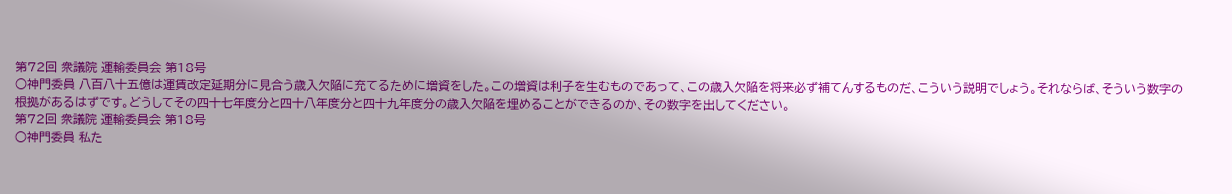第72回 衆議院 運輸委員会 第18号
○神門委員 八百八十五億は運賃改定延期分に見合う歳入欠陥に充てるために増資をした。この増資は利子を生むものであって、この歳入欠陥を将来必ず補てんするものだ、こういう説明でしょう。それならば、そういう数字の根拠があるはずです。どうしてその四十七年度分と四十八年度分と四十九年度分の歳入欠陥を埋めることができるのか、その数字を出してください。
第72回 衆議院 運輸委員会 第18号
○神門委員 私た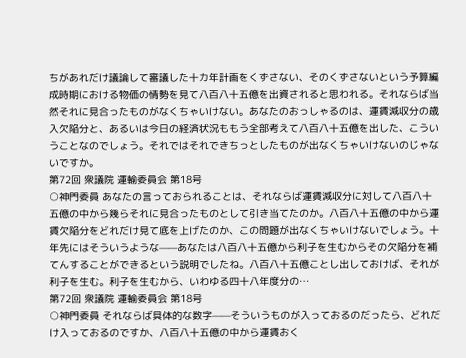ちがあれだけ議論して審議した十カ年計画をくずさない、そのくずさないという予算編成時期における物価の情勢を見て八百八十五億を出資されると思われる。それならば当然それに見合ったものがなくちゃいけない。あなたのおっしゃるのは、運賃減収分の歳入欠陥分と、あるいは今日の経済状況ももう全部考えて八百八十五億を出した、こういうことなのでしょう。それではそれできちっとしたものが出なくちゃいけないのじゃないですか。
第72回 衆議院 運輸委員会 第18号
○神門委員 あなたの言っておられることは、それならば運賃減収分に対して八百八十五億の中から幾らそれに見合ったものとして引き当てたのか。八百八十五億の中から運賃欠陥分をどれだけ見て底を上げたのか、この問題が出なくちゃいけないでしょう。十年先にはそういうような——あなたは八百八十五億から利子を生むからその欠陥分を補てんすることができるという説明でしたね。八百八十五億ことし出しておけば、それが利子を生む。利子を生むから、いわゆる四十八年度分の…
第72回 衆議院 運輸委員会 第18号
○神門委員 それならば具体的な数字——そういうものが入っておるのだったら、どれだけ入っておるのですか、八百八十五億の中から運賃おく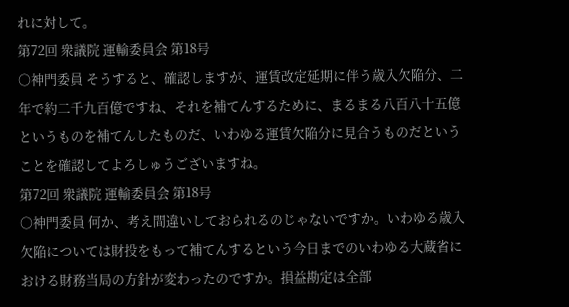れに対して。
第72回 衆議院 運輸委員会 第18号
○神門委員 そうすると、確認しますが、運賃改定延期に伴う歳入欠陥分、二年で約二千九百億ですね、それを補てんするために、まるまる八百八十五億というものを補てんしたものだ、いわゆる運賃欠陥分に見合うものだということを確認してよろしゅうございますね。
第72回 衆議院 運輸委員会 第18号
○神門委員 何か、考え間違いしておられるのじゃないですか。いわゆる歳入欠陥については財投をもって補てんするという今日までのいわゆる大蔵省における財務当局の方針が変わったのですか。損益勘定は全部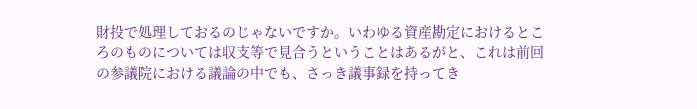財投で処理しておるのじゃないですか。いわゆる資産勘定におけるところのものについては収支等で見合うということはあるがと、これは前回の参議院における議論の中でも、さっき議事録を持ってき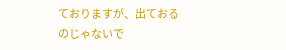ておりますが、出ておるのじゃないで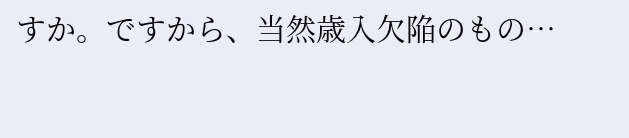すか。ですから、当然歳入欠陥のもの…